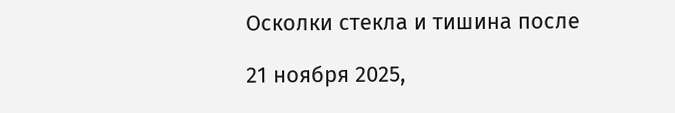Осколки стекла и тишина после

21 ноября 2025,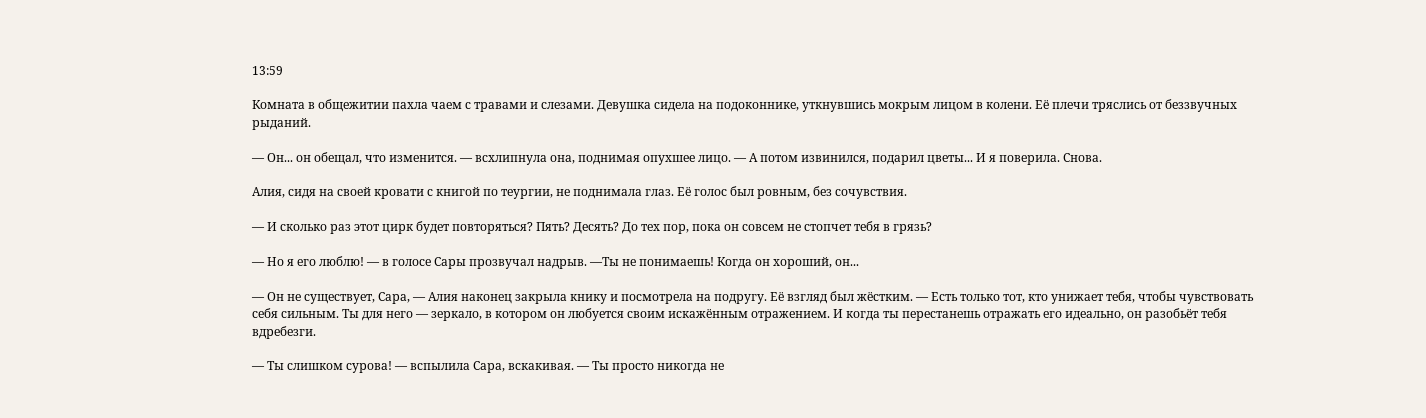13:59

Комната в общежитии пахла чаем с травами и слезами. Девушка сидела на подоконнике, уткнувшись мокрым лицом в колени. Её плечи тряслись от беззвучных рыданий.

— Он... он обещал, что изменится. — всхлипнула она, поднимая опухшее лицо. — А потом извинился, подарил цветы... И я поверила. Снова.

Алия, сидя на своей кровати с книгой по теургии, не поднимала глаз. Её голос был ровным, без сочувствия.

— И сколько раз этот цирк будет повторяться? Пять? Десять? До тех пор, пока он совсем не стопчет тебя в грязь?

— Но я его люблю! — в голосе Сары прозвучал надрыв. —Ты не понимаешь! Когда он хороший, он...

— Он не существует, Сара, — Алия наконец закрыла книку и посмотрела на подругу. Её взгляд был жёстким. — Есть только тот, кто унижает тебя, чтобы чувствовать себя сильным. Ты для него — зеркало, в котором он любуется своим искажённым отражением. И когда ты перестанешь отражать его идеально, он разобьёт тебя вдребезги.

— Ты слишком сурова! — вспылила Сара, вскакивая. — Ты просто никогда не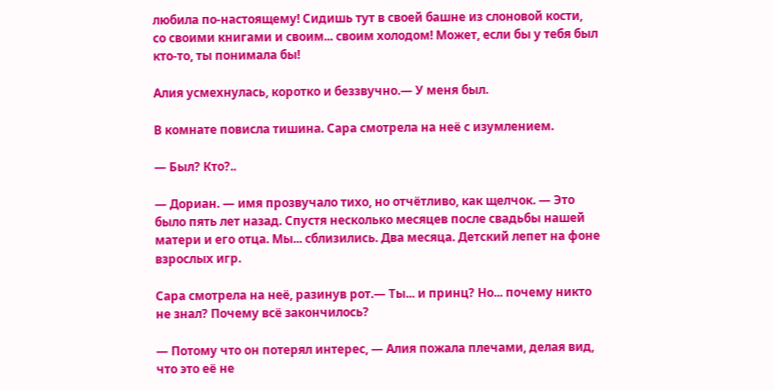любила по-настоящему! Сидишь тут в своей башне из слоновой кости, со своими книгами и своим... своим холодом! Может, если бы у тебя был кто-то, ты понимала бы!

Алия усмехнулась, коротко и беззвучно.— У меня был.

В комнате повисла тишина. Сара смотрела на неё с изумлением.

— Был? Кто?..

— Дориан. — имя прозвучало тихо, но отчётливо, как щелчок. — Это было пять лет назад. Спустя несколько месяцев после свадьбы нашей матери и его отца. Мы... сблизились. Два месяца. Детский лепет на фоне взрослых игр.

Сара смотрела на неё, разинув рот.— Ты... и принц? Но... почему никто не знал? Почему всё закончилось?

— Потому что он потерял интерес, — Алия пожала плечами, делая вид, что это её не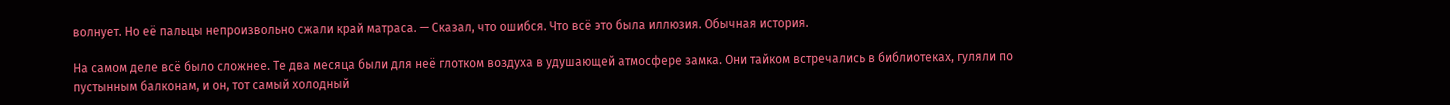волнует. Но её пальцы непроизвольно сжали край матраса. — Сказал, что ошибся. Что всё это была иллюзия. Обычная история.

На самом деле всё было сложнее. Те два месяца были для неё глотком воздуха в удушающей атмосфере замка. Они тайком встречались в библиотеках, гуляли по пустынным балконам, и он, тот самый холодный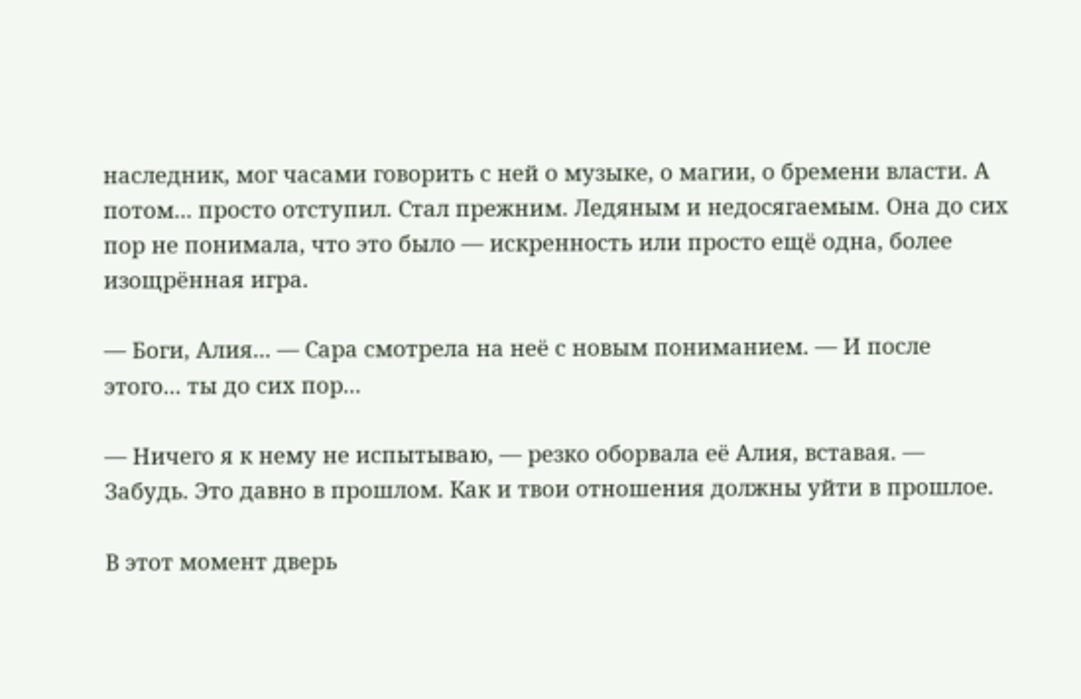наследник, мог часами говорить с ней о музыке, о магии, о бремени власти. А потом... просто отступил. Стал прежним. Ледяным и недосягаемым. Она до сих пор не понимала, что это было — искренность или просто ещё одна, более изощрённая игра.

— Боги, Алия... — Сара смотрела на неё с новым пониманием. — И после этого... ты до сих пор...

— Ничего я к нему не испытываю, — резко оборвала её Алия, вставая. — Забудь. Это давно в прошлом. Как и твои отношения должны уйти в прошлое.

В этот момент дверь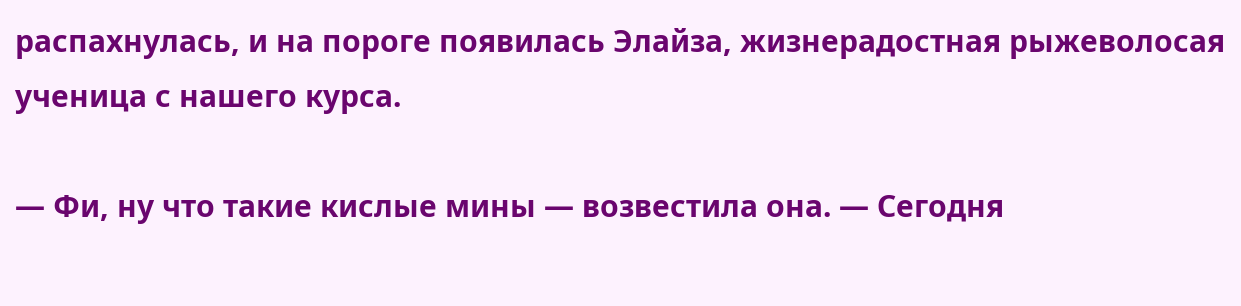распахнулась, и на пороге появилась Элайза, жизнерадостная рыжеволосая ученица с нашего курса.

— Фи, ну что такие кислые мины — возвестила она. — Сегодня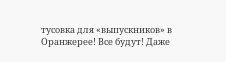тусовка для «выпускников» в Оранжерее! Все будут! Даже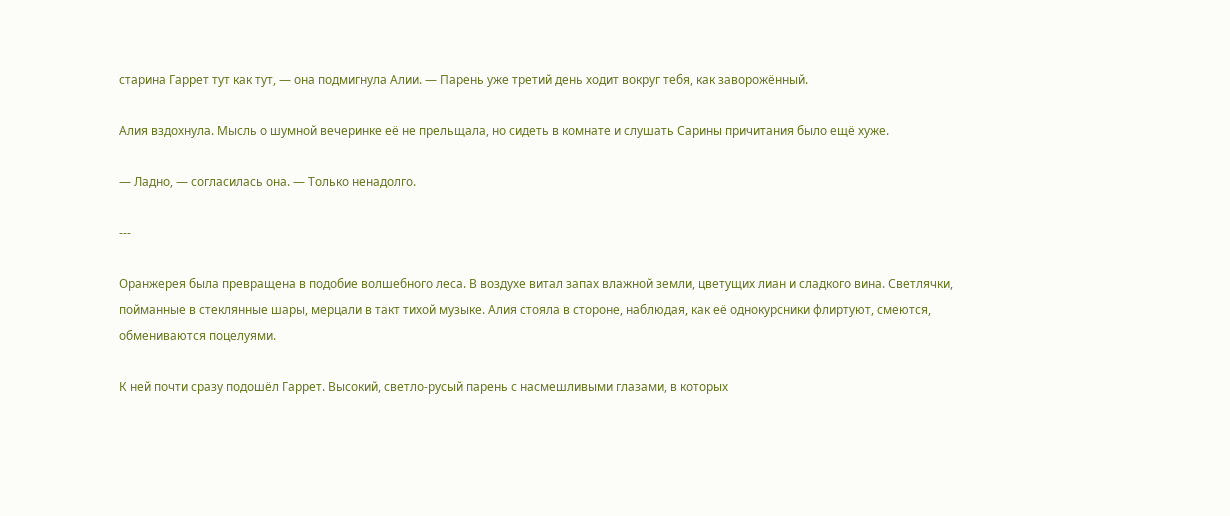старина Гаррет тут как тут, — она подмигнула Алии. — Парень уже третий день ходит вокруг тебя, как заворожённый.

Алия вздохнула. Мысль о шумной вечеринке её не прельщала, но сидеть в комнате и слушать Сарины причитания было ещё хуже.

— Ладно, — согласилась она. — Только ненадолго.

---

Оранжерея была превращена в подобие волшебного леса. В воздухе витал запах влажной земли, цветущих лиан и сладкого вина. Светлячки, пойманные в стеклянные шары, мерцали в такт тихой музыке. Алия стояла в стороне, наблюдая, как её однокурсники флиртуют, смеются, обмениваются поцелуями.

К ней почти сразу подошёл Гаррет. Высокий, светло-русый парень с насмешливыми глазами, в которых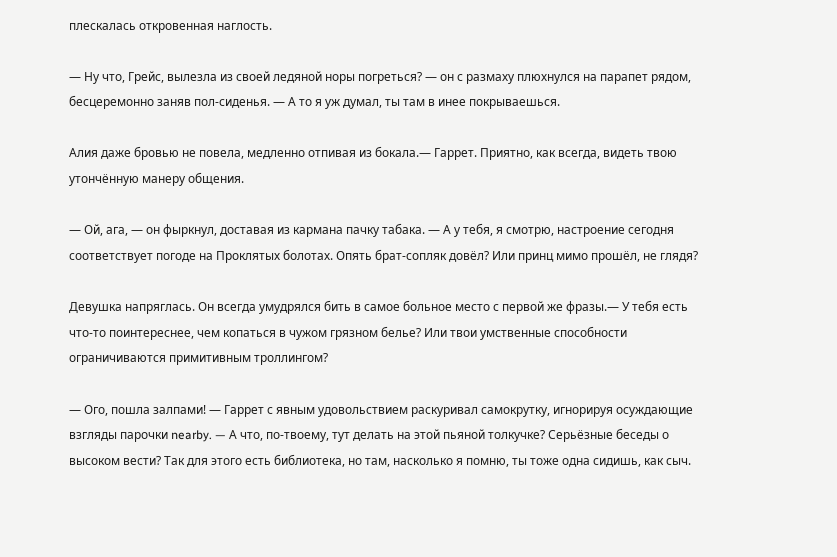плескалась откровенная наглость.

— Ну что, Грейс, вылезла из своей ледяной норы погреться? — он с размаху плюхнулся на парапет рядом, бесцеремонно заняв пол-сиденья. — А то я уж думал, ты там в инее покрываешься.

Алия даже бровью не повела, медленно отпивая из бокала.— Гаррет. Приятно, как всегда, видеть твою утончённую манеру общения.

— Ой, ага, — он фыркнул, доставая из кармана пачку табака. — А у тебя, я смотрю, настроение сегодня соответствует погоде на Проклятых болотах. Опять брат-сопляк довёл? Или принц мимо прошёл, не глядя?

Девушка напряглась. Он всегда умудрялся бить в самое больное место с первой же фразы.— У тебя есть что-то поинтереснее, чем копаться в чужом грязном белье? Или твои умственные способности ограничиваются примитивным троллингом?

— Ого, пошла залпами! — Гаррет с явным удовольствием раскуривал самокрутку, игнорируя осуждающие взгляды парочки nearby. — А что, по-твоему, тут делать на этой пьяной толкучке? Серьёзные беседы о высоком вести? Так для этого есть библиотека, но там, насколько я помню, ты тоже одна сидишь, как сыч.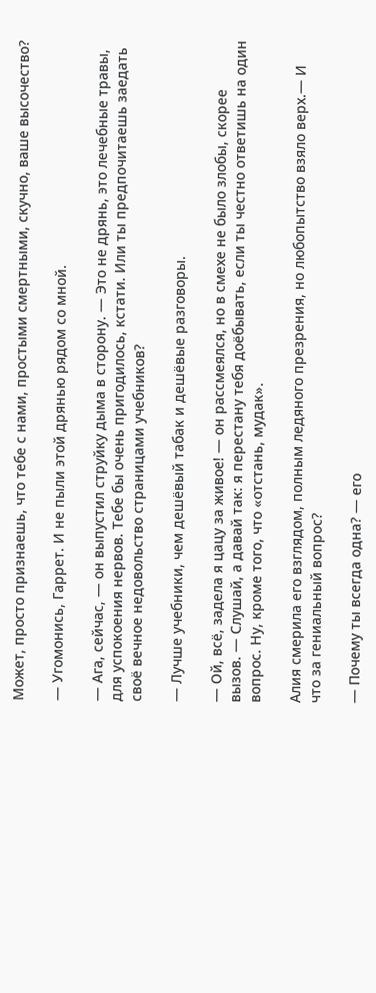Может, просто признаешь, что тебе с нами, простыми смертными, скучно, ваше высочество?

— Угомонись, Гаррет. И не пыли этой дрянью рядом со мной.

— Ага, сейчас, — он выпустил струйку дыма в сторону. — Это не дрянь, это лечебные травы, для успокоения нервов. Тебе бы очень пригодилось, кстати. Или ты предпочитаешь заедать своё вечное недовольство страницами учебников?

— Лучше учебники, чем дешёвый табак и дешёвые разговоры.

— Ой, всё, задела я цацу за живое! — он рассмеялся, но в смехе не было злобы, скорее вызов. — Слушай, а давай так: я перестану тебя доёбывать, если ты честно ответишь на один вопрос. Ну, кроме того, что «отстань, мудак».

Алия смерила его взглядом, полным ледяного презрения, но любопытство взяло верх.— И что за гениальный вопрос?

— Почему ты всегда одна? — его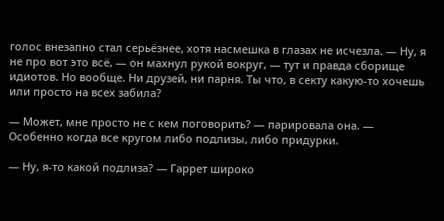голос внезапно стал серьёзнее, хотя насмешка в глазах не исчезла. — Ну, я не про вот это всё, — он махнул рукой вокруг, — тут и правда сборище идиотов. Но вообще. Ни друзей, ни парня. Ты что, в секту какую-то хочешь или просто на всех забила?

— Может, мне просто не с кем поговорить? — парировала она. — Особенно когда все кругом либо подлизы, либо придурки.

— Ну, я-то какой подлиза? — Гаррет широко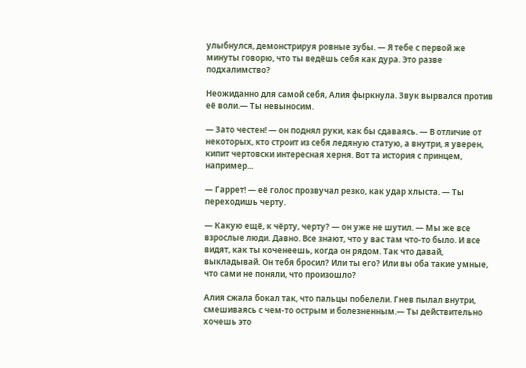улыбнулся, демонстрируя ровные зубы. — Я тебе с первой же минуты говорю, что ты ведёшь себя как дура. Это разве подхалимство?

Неожиданно для самой себя, Алия фыркнула. Звук вырвался против её воли.— Ты невыносим.

— Зато честен! — он поднял руки, как бы сдаваясь. — В отличие от некоторых, кто строит из себя ледяную статую, а внутри, я уверен, кипит чертовски интересная херня. Вот та история с принцем, например...

— Гаррет! — её голос прозвучал резко, как удар хлыста. — Ты переходишь черту.

— Какую ещё, к чёрту, черту? — он уже не шутил. — Мы же все взрослые люди. Давно. Все знают, что у вас там что-то было. И все видят, как ты коченеешь, когда он рядом. Так что давай, выкладывай. Он тебя бросил? Или ты его? Или вы оба такие умные, что сами не поняли, что произошло?

Алия сжала бокал так, что пальцы побелели. Гнев пылал внутри, смешиваясь с чем-то острым и болезненным.— Ты действительно хочешь это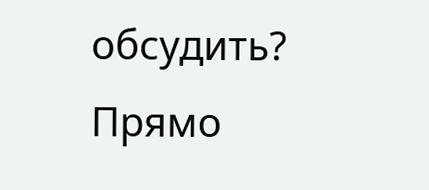обсудить? Прямо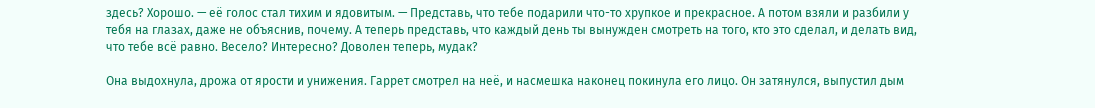здесь? Хорошо. — её голос стал тихим и ядовитым. — Представь, что тебе подарили что-то хрупкое и прекрасное. А потом взяли и разбили у тебя на глазах, даже не объяснив, почему. А теперь представь, что каждый день ты вынужден смотреть на того, кто это сделал, и делать вид, что тебе всё равно. Весело? Интересно? Доволен теперь, мудак?

Она выдохнула, дрожа от ярости и унижения. Гаррет смотрел на неё, и насмешка наконец покинула его лицо. Он затянулся, выпустил дым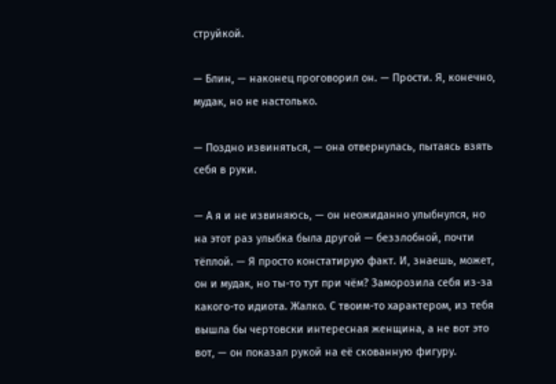струйкой.

— Блин, — наконец проговорил он. — Прости. Я, конечно, мудак, но не настолько.

— Поздно извиняться, — она отвернулась, пытаясь взять себя в руки.

— А я и не извиняюсь, — он неожиданно улыбнулся, но на этот раз улыбка была другой — беззлобной, почти тёплой. — Я просто констатирую факт. И, знаешь, может, он и мудак, но ты-то тут при чём? Заморозила себя из-за какого-то идиота. Жалко. С твоим-то характером, из тебя вышла бы чертовски интересная женщина, а не вот это вот, — он показал рукой на её скованную фигуру.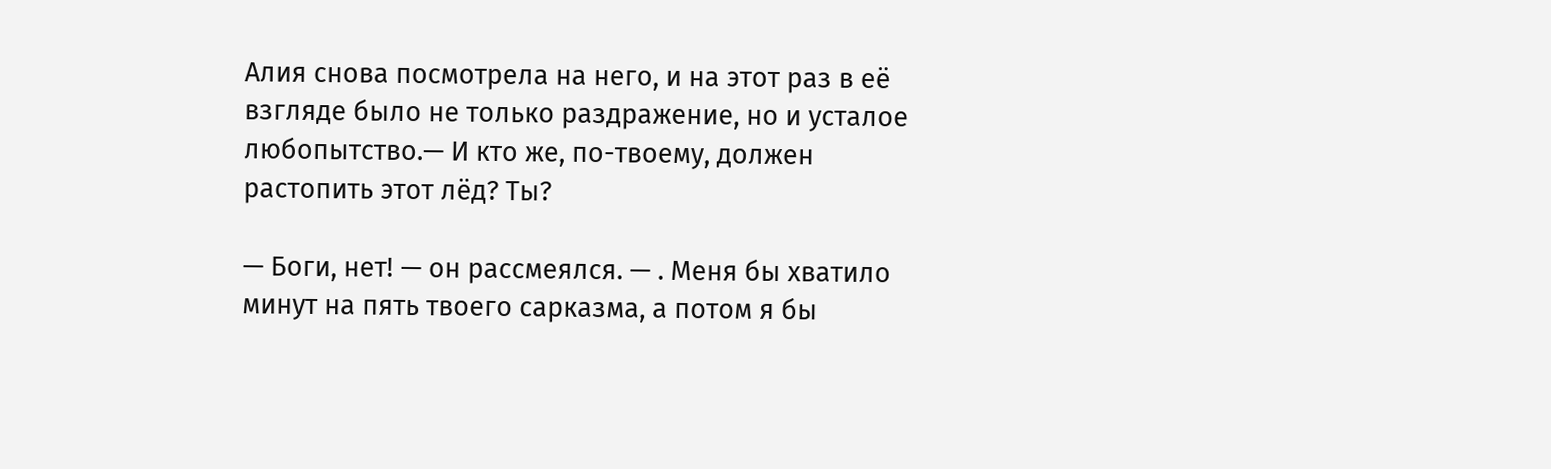Алия снова посмотрела на него, и на этот раз в её взгляде было не только раздражение, но и усталое любопытство.— И кто же, по-твоему, должен растопить этот лёд? Ты?

— Боги, нет! — он рассмеялся. — . Меня бы хватило минут на пять твоего сарказма, а потом я бы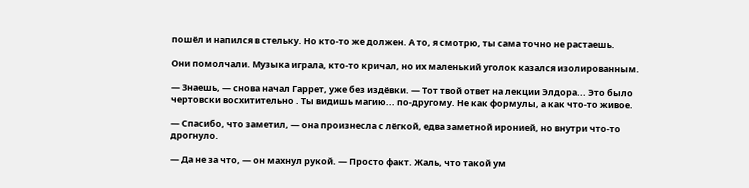пошёл и напился в стельку. Но кто-то же должен. А то, я смотрю, ты сама точно не растаешь.

Они помолчали. Музыка играла, кто-то кричал, но их маленький уголок казался изолированным.

— Знаешь, — снова начал Гаррет, уже без издёвки. — Тот твой ответ на лекции Элдора... Это было чертовски восхитительно . Ты видишь магию... по-другому. Не как формулы, а как что-то живое.

— Спасибо, что заметил, — она произнесла с лёгкой, едва заметной иронией, но внутри что-то дрогнуло.

— Да не за что, — он махнул рукой. — Просто факт. Жаль, что такой ум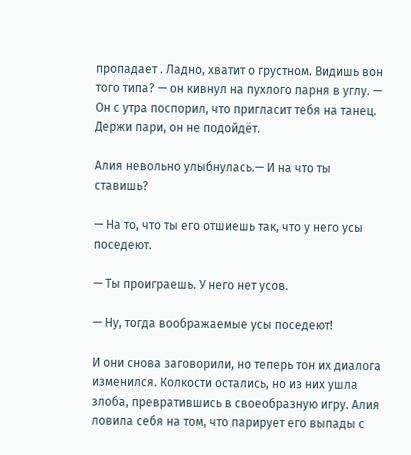пропадает . Ладно, хватит о грустном. Видишь вон того типа? — он кивнул на пухлого парня в углу. — Он с утра поспорил, что пригласит тебя на танец. Держи пари, он не подойдёт.

Алия невольно улыбнулась.— И на что ты ставишь?

— На то, что ты его отшиешь так, что у него усы поседеют.

— Ты проиграешь. У него нет усов.

— Ну, тогда воображаемые усы поседеют!

И они снова заговорили, но теперь тон их диалога изменился. Колкости остались, но из них ушла злоба, превратившись в своеобразную игру. Алия ловила себя на том, что парирует его выпады с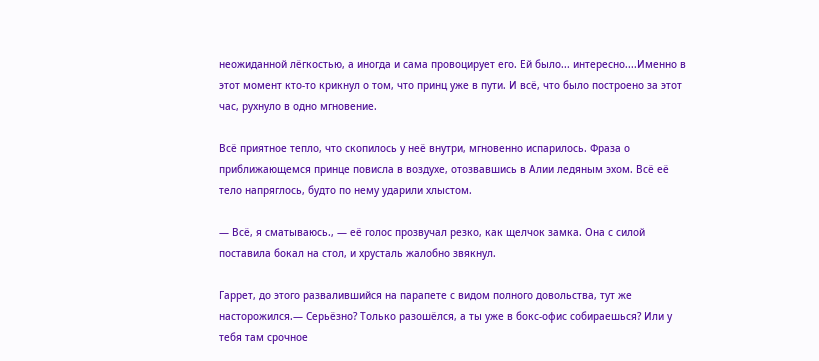неожиданной лёгкостью, а иногда и сама провоцирует его. Ей было... интересно....Именно в этот момент кто-то крикнул о том, что принц уже в пути. И всё, что было построено за этот час, рухнуло в одно мгновение.

Всё приятное тепло, что скопилось у неё внутри, мгновенно испарилось. Фраза о приближающемся принце повисла в воздухе, отозвавшись в Алии ледяным эхом. Всё её тело напряглось, будто по нему ударили хлыстом.

— Всё, я сматываюсь., — её голос прозвучал резко, как щелчок замка. Она с силой поставила бокал на стол, и хрусталь жалобно звякнул.

Гаррет, до этого развалившийся на парапете с видом полного довольства, тут же насторожился.— Серьёзно? Только разошёлся, а ты уже в бокс-офис собираешься? Или у тебя там срочное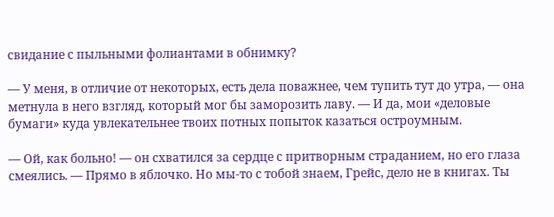свидание с пыльными фолиантами в обнимку?

— У меня, в отличие от некоторых, есть дела поважнее, чем тупить тут до утра, — она метнула в него взгляд, который мог бы заморозить лаву. — И да, мои «деловые бумаги» куда увлекательнее твоих потных попыток казаться остроумным.

— Ой, как больно! — он схватился за сердце с притворным страданием, но его глаза смеялись. — Прямо в яблочко. Но мы-то с тобой знаем, Грейс, дело не в книгах. Ты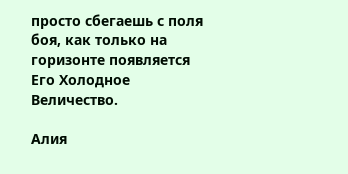просто сбегаешь с поля боя, как только на горизонте появляется Его Холодное Величество.

Алия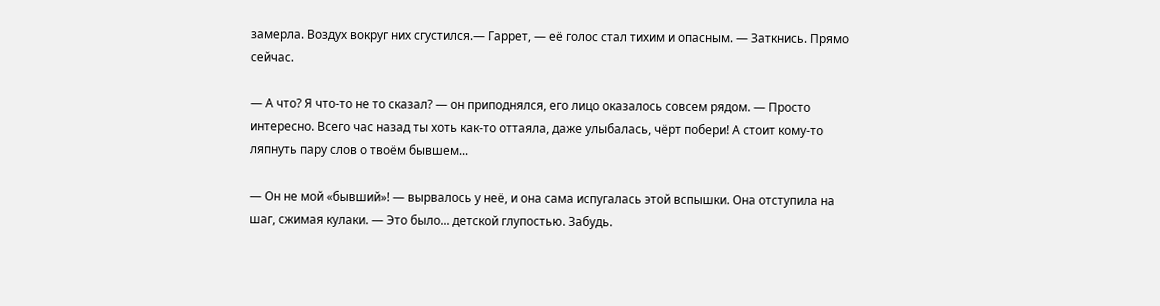замерла. Воздух вокруг них сгустился.— Гаррет, — её голос стал тихим и опасным. — Заткнись. Прямо сейчас.

— А что? Я что-то не то сказал? — он приподнялся, его лицо оказалось совсем рядом. — Просто интересно. Всего час назад ты хоть как-то оттаяла, даже улыбалась, чёрт побери! А стоит кому-то ляпнуть пару слов о твоём бывшем...

— Он не мой «бывший»! — вырвалось у неё, и она сама испугалась этой вспышки. Она отступила на шаг, сжимая кулаки. — Это было... детской глупостью. Забудь.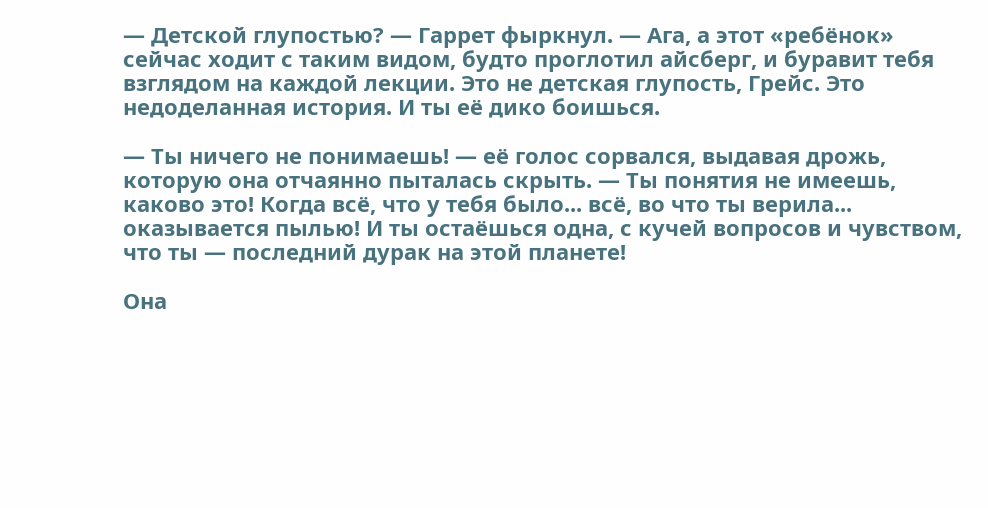— Детской глупостью? — Гаррет фыркнул. — Ага, а этот «ребёнок» сейчас ходит с таким видом, будто проглотил айсберг, и буравит тебя взглядом на каждой лекции. Это не детская глупость, Грейс. Это недоделанная история. И ты её дико боишься.

— Ты ничего не понимаешь! — её голос сорвался, выдавая дрожь, которую она отчаянно пыталась скрыть. — Ты понятия не имеешь, каково это! Когда всё, что у тебя было... всё, во что ты верила... оказывается пылью! И ты остаёшься одна, с кучей вопросов и чувством, что ты — последний дурак на этой планете!

Она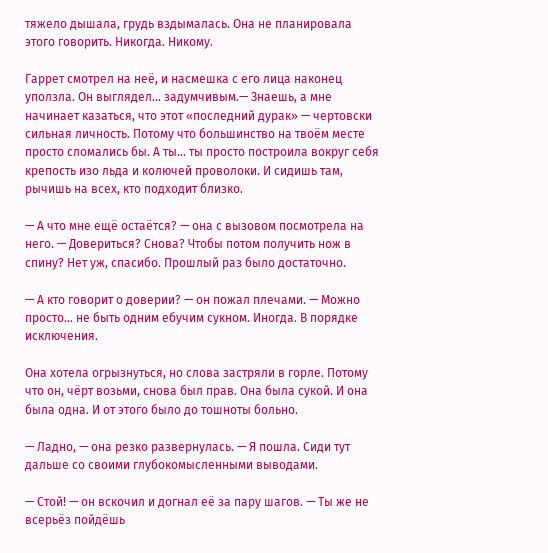тяжело дышала, грудь вздымалась. Она не планировала этого говорить. Никогда. Никому.

Гаррет смотрел на неё, и насмешка с его лица наконец уползла. Он выглядел... задумчивым.— Знаешь, а мне начинает казаться, что этот «последний дурак» — чертовски сильная личность. Потому что большинство на твоём месте просто сломались бы. А ты... ты просто построила вокруг себя крепость изо льда и колючей проволоки. И сидишь там, рычишь на всех, кто подходит близко.

— А что мне ещё остаётся? — она с вызовом посмотрела на него. — Довериться? Снова? Чтобы потом получить нож в спину? Нет уж, спасибо. Прошлый раз было достаточно.

— А кто говорит о доверии? — он пожал плечами. — Можно просто... не быть одним ебучим сукном. Иногда. В порядке исключения.

Она хотела огрызнуться, но слова застряли в горле. Потому что он, чёрт возьми, снова был прав. Она была сукой. И она была одна. И от этого было до тошноты больно.

— Ладно, — она резко развернулась. — Я пошла. Сиди тут дальше со своими глубокомысленными выводами.

— Стой! — он вскочил и догнал её за пару шагов. — Ты же не всерьёз пойдёшь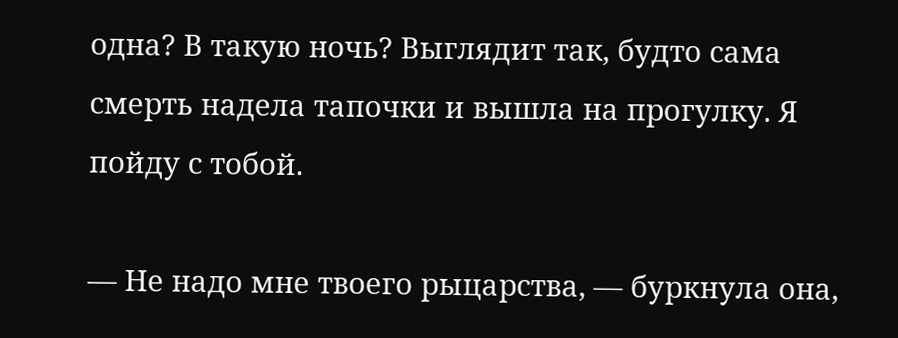одна? В такую ночь? Выглядит так, будто сама смерть надела тапочки и вышла на прогулку. Я пойду с тобой.

— Не надо мне твоего рыцарства, — буркнула она,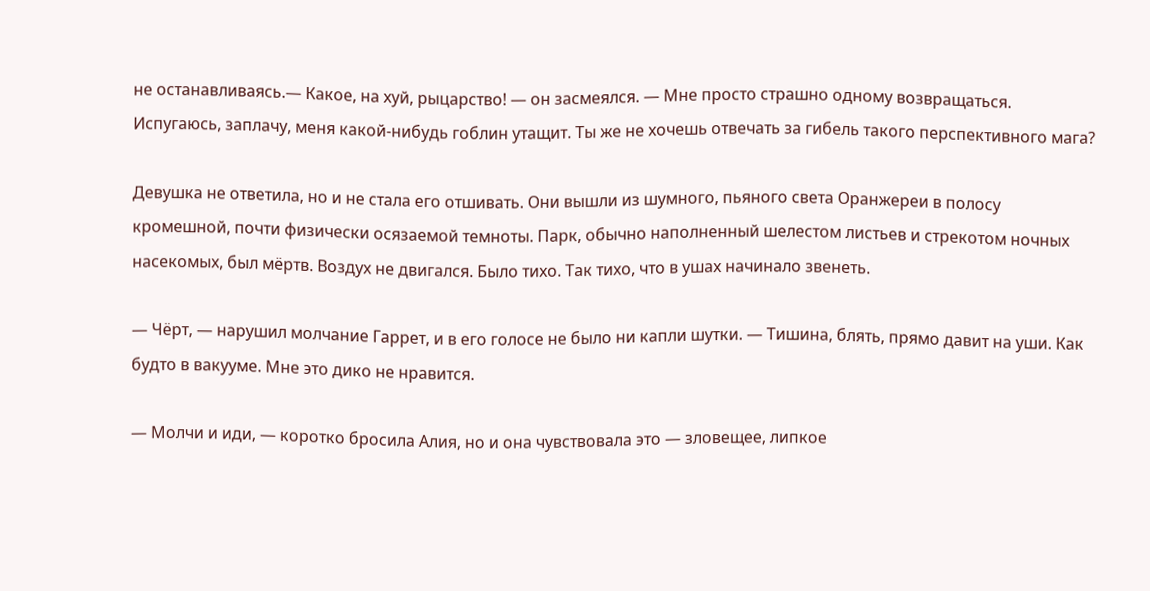не останавливаясь.— Какое, на хуй, рыцарство! — он засмеялся. — Мне просто страшно одному возвращаться. Испугаюсь, заплачу, меня какой-нибудь гоблин утащит. Ты же не хочешь отвечать за гибель такого перспективного мага?

Девушка не ответила, но и не стала его отшивать. Они вышли из шумного, пьяного света Оранжереи в полосу кромешной, почти физически осязаемой темноты. Парк, обычно наполненный шелестом листьев и стрекотом ночных насекомых, был мёртв. Воздух не двигался. Было тихо. Так тихо, что в ушах начинало звенеть.

— Чёрт, — нарушил молчание Гаррет, и в его голосе не было ни капли шутки. — Тишина, блять, прямо давит на уши. Как будто в вакууме. Мне это дико не нравится.

— Молчи и иди, — коротко бросила Алия, но и она чувствовала это — зловещее, липкое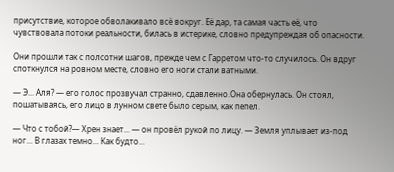присутствие, которое обволакивало всё вокруг. Её дар, та самая часть её, что чувствовала потоки реальности, билась в истерике, словно предупреждая об опасности.

Они прошли так с полсотни шагов, прежде чем с Гарретом что-то случилось. Он вдруг споткнулся на ровном месте, словно его ноги стали ватными.

— Э... Аля? — его голос прозвучал странно, сдавленно.Она обернулась. Он стоял, пошатываясь, его лицо в лунном свете было серым, как пепел.

— Что с тобой?— Хрен знает... — он провёл рукой по лицу. — Земля уплывает из-под ног... В глазах темно... Как будто...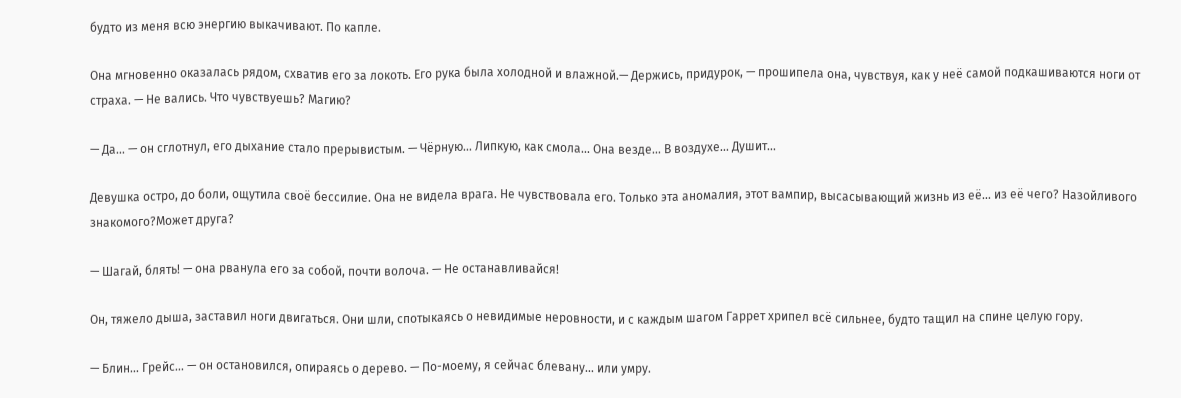будто из меня всю энергию выкачивают. По капле.

Она мгновенно оказалась рядом, схватив его за локоть. Его рука была холодной и влажной.— Держись, придурок, — прошипела она, чувствуя, как у неё самой подкашиваются ноги от страха. — Не вались. Что чувствуешь? Магию?

— Да... — он сглотнул, его дыхание стало прерывистым. — Чёрную... Липкую, как смола... Она везде... В воздухе... Душит...

Девушка остро, до боли, ощутила своё бессилие. Она не видела врага. Не чувствовала его. Только эта аномалия, этот вампир, высасывающий жизнь из её... из её чего? Назойливого знакомого?Может друга?

— Шагай, блять! — она рванула его за собой, почти волоча. — Не останавливайся!

Он, тяжело дыша, заставил ноги двигаться. Они шли, спотыкаясь о невидимые неровности, и с каждым шагом Гаррет хрипел всё сильнее, будто тащил на спине целую гору.

— Блин... Грейс... — он остановился, опираясь о дерево. — По-моему, я сейчас блевану... или умру.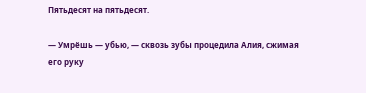Пятьдесят на пятьдесят.

— Умрёшь — убью, — сквозь зубы процедила Алия, сжимая его руку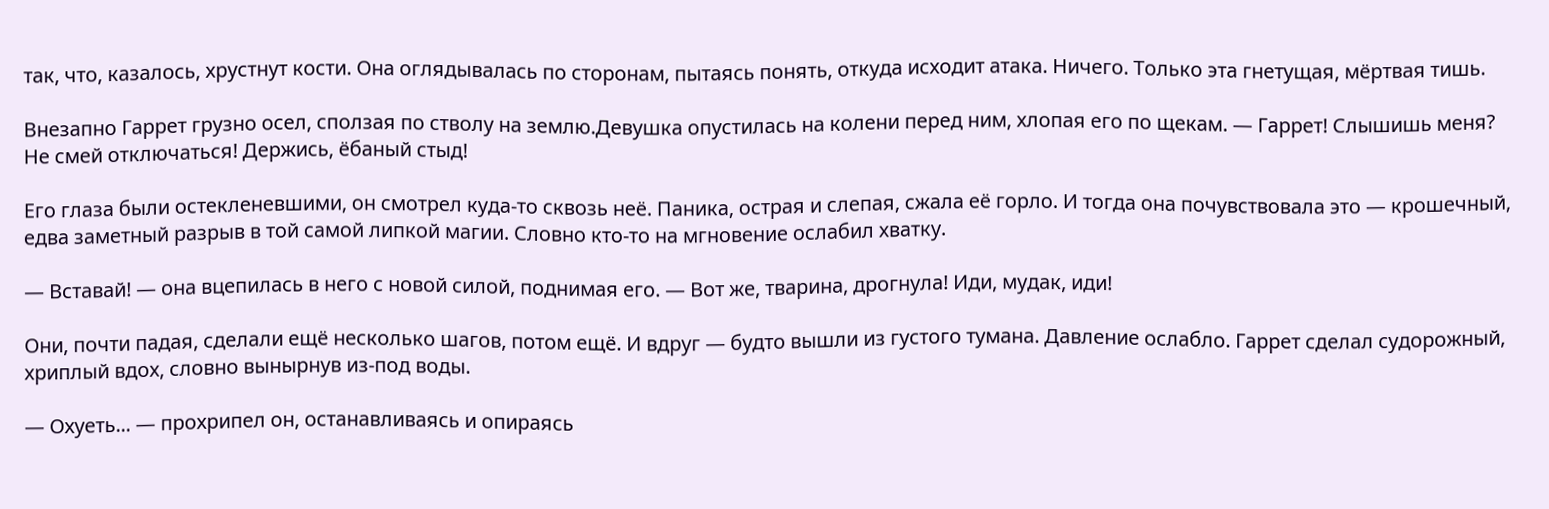так, что, казалось, хрустнут кости. Она оглядывалась по сторонам, пытаясь понять, откуда исходит атака. Ничего. Только эта гнетущая, мёртвая тишь.

Внезапно Гаррет грузно осел, сползая по стволу на землю.Девушка опустилась на колени перед ним, хлопая его по щекам. — Гаррет! Слышишь меня? Не смей отключаться! Держись, ёбаный стыд!

Его глаза были остекленевшими, он смотрел куда-то сквозь неё. Паника, острая и слепая, сжала её горло. И тогда она почувствовала это — крошечный, едва заметный разрыв в той самой липкой магии. Словно кто-то на мгновение ослабил хватку.

— Вставай! — она вцепилась в него с новой силой, поднимая его. — Вот же, тварина, дрогнула! Иди, мудак, иди!

Они, почти падая, сделали ещё несколько шагов, потом ещё. И вдруг — будто вышли из густого тумана. Давление ослабло. Гаррет сделал судорожный, хриплый вдох, словно вынырнув из-под воды.

— Охуеть... — прохрипел он, останавливаясь и опираясь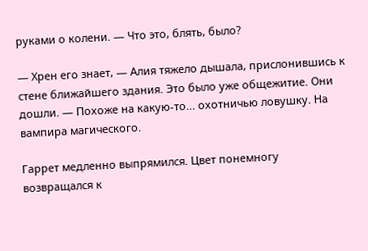руками о колени. — Что это, блять, было?

— Хрен его знает, — Алия тяжело дышала, прислонившись к стене ближайшего здания. Это было уже общежитие. Они дошли. — Похоже на какую-то... охотничью ловушку. На вампира магического.

Гаррет медленно выпрямился. Цвет понемногу возвращался к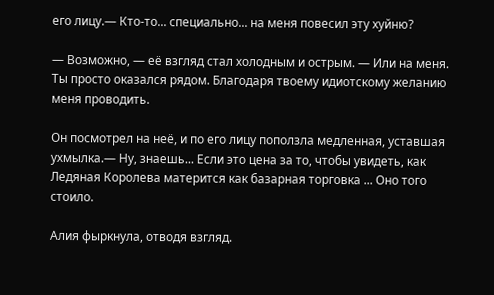его лицу.— Кто-то... специально... на меня повесил эту хуйню?

— Возможно, — её взгляд стал холодным и острым. — Или на меня. Ты просто оказался рядом. Благодаря твоему идиотскому желанию меня проводить.

Он посмотрел на неё, и по его лицу поползла медленная, уставшая ухмылка.— Ну, знаешь... Если это цена за то, чтобы увидеть, как Ледяная Королева матерится как базарная торговка ... Оно того стоило.

Алия фыркнула, отводя взгляд.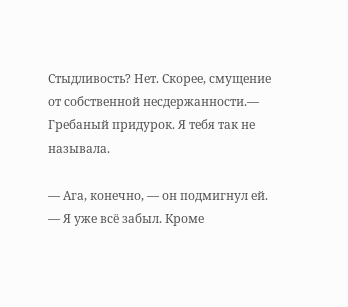Стыдливость? Нет. Скорее, смущение от собственной несдержанности.— Гребаный придурок. Я тебя так не называла.

— Ага, конечно, — он подмигнул ей. — Я уже всё забыл. Кроме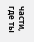части, где ты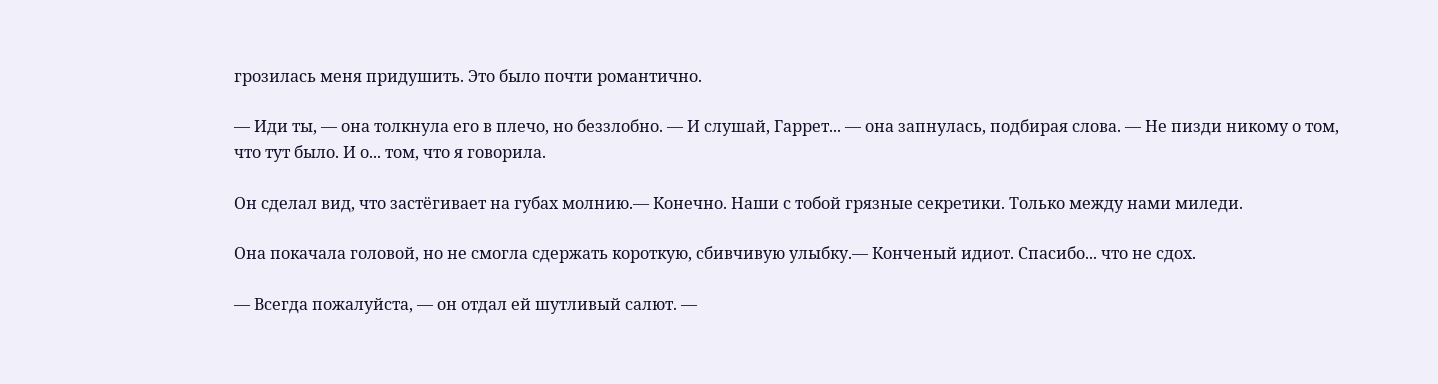грозилась меня придушить. Это было почти романтично.

— Иди ты, — она толкнула его в плечо, но беззлобно. — И слушай, Гаррет... — она запнулась, подбирая слова. — Не пизди никому о том, что тут было. И о... том, что я говорила.

Он сделал вид, что застёгивает на губах молнию.— Конечно. Наши с тобой грязные секретики. Только между нами миледи.

Она покачала головой, но не смогла сдержать короткую, сбивчивую улыбку.— Конченый идиот. Спасибо... что не сдох.

— Всегда пожалуйста, — он отдал ей шутливый салют. —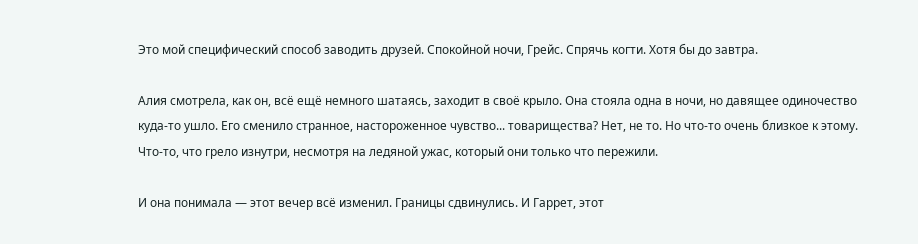Это мой специфический способ заводить друзей. Спокойной ночи, Грейс. Спрячь когти. Хотя бы до завтра.

Алия смотрела, как он, всё ещё немного шатаясь, заходит в своё крыло. Она стояла одна в ночи, но давящее одиночество куда-то ушло. Его сменило странное, настороженное чувство... товарищества? Нет, не то. Но что-то очень близкое к этому. Что-то, что грело изнутри, несмотря на ледяной ужас, который они только что пережили.

И она понимала — этот вечер всё изменил. Границы сдвинулись. И Гаррет, этот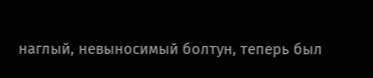наглый, невыносимый болтун, теперь был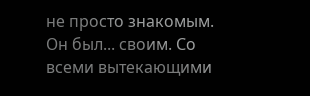не просто знакомым. Он был... своим. Со всеми вытекающими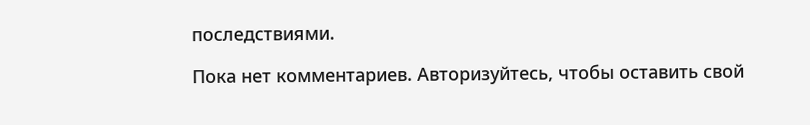последствиями.

Пока нет комментариев. Авторизуйтесь, чтобы оставить свой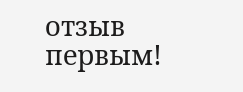отзыв первым!